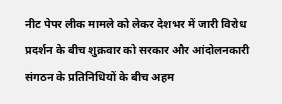नीट पेपर लीक मामले को लेकर देशभर में जारी विरोध प्रदर्शन के बीच शुक्रवार को सरकार और आंदोलनकारी संगठन के प्रतिनिधियों के बीच अहम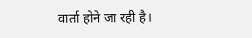वार्ता होने जा रही है।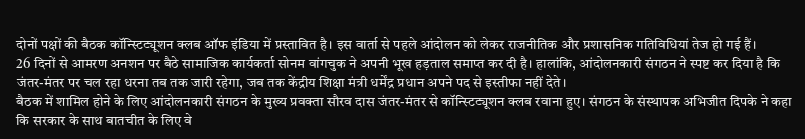दोनों पक्षों की बैठक कॉन्स्टिट्यूशन क्लब ऑफ इंडिया में प्रस्तावित है। इस वार्ता से पहले आंदोलन को लेकर राजनीतिक और प्रशासनिक गतिविधियां तेज हो गई हैं।
26 दिनों से आमरण अनशन पर बैठे सामाजिक कार्यकर्ता सोनम वांगचुक ने अपनी भूख हड़ताल समाप्त कर दी है। हालांकि, आंदोलनकारी संगठन ने स्पष्ट कर दिया है कि जंतर-मंतर पर चल रहा धरना तब तक जारी रहेगा, जब तक केंद्रीय शिक्षा मंत्री धर्मेंद्र प्रधान अपने पद से इस्तीफा नहीं देते।
बैठक में शामिल होने के लिए आंदोलनकारी संगठन के मुख्य प्रवक्ता सौरव दास जंतर-मंतर से कॉन्स्टिट्यूशन क्लब रवाना हुए। संगठन के संस्थापक अभिजीत दिपके ने कहा कि सरकार के साथ बातचीत के लिए वे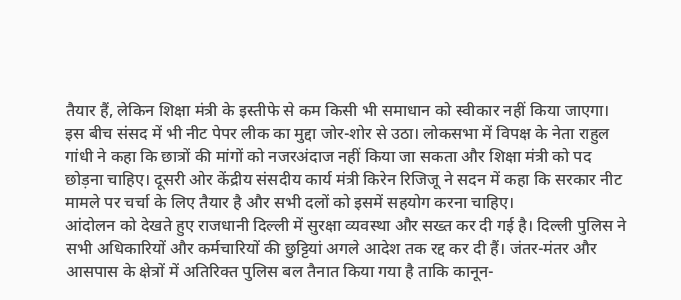तैयार हैं, लेकिन शिक्षा मंत्री के इस्तीफे से कम किसी भी समाधान को स्वीकार नहीं किया जाएगा।
इस बीच संसद में भी नीट पेपर लीक का मुद्दा जोर-शोर से उठा। लोकसभा में विपक्ष के नेता राहुल गांधी ने कहा कि छात्रों की मांगों को नजरअंदाज नहीं किया जा सकता और शिक्षा मंत्री को पद छोड़ना चाहिए। दूसरी ओर केंद्रीय संसदीय कार्य मंत्री किरेन रिजिजू ने सदन में कहा कि सरकार नीट मामले पर चर्चा के लिए तैयार है और सभी दलों को इसमें सहयोग करना चाहिए।
आंदोलन को देखते हुए राजधानी दिल्ली में सुरक्षा व्यवस्था और सख्त कर दी गई है। दिल्ली पुलिस ने सभी अधिकारियों और कर्मचारियों की छुट्टियां अगले आदेश तक रद्द कर दी हैं। जंतर-मंतर और आसपास के क्षेत्रों में अतिरिक्त पुलिस बल तैनात किया गया है ताकि कानून-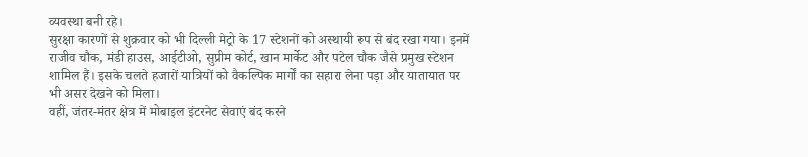व्यवस्था बनी रहे।
सुरक्षा कारणों से शुक्रवार को भी दिल्ली मेट्रो के 17 स्टेशनों को अस्थायी रूप से बंद रखा गया। इनमें राजीव चौक, मंडी हाउस, आईटीओ, सुप्रीम कोर्ट, खान मार्केट और पटेल चौक जैसे प्रमुख स्टेशन शामिल हैं। इसके चलते हजारों यात्रियों को वैकल्पिक मार्गों का सहारा लेना पड़ा और यातायात पर भी असर देखने को मिला।
वहीं, जंतर-मंतर क्षेत्र में मोबाइल इंटरनेट सेवाएं बंद करने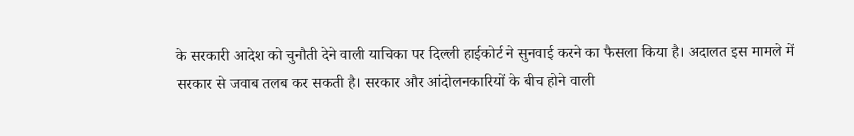के सरकारी आदेश को चुनौती देने वाली याचिका पर दिल्ली हाईकोर्ट ने सुनवाई करने का फैसला किया है। अदालत इस मामले में सरकार से जवाब तलब कर सकती है। सरकार और आंदोलनकारियों के बीच होने वाली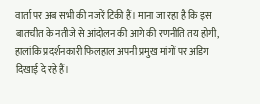वार्ता पर अब सभी की नजरें टिकी हैं। माना जा रहा है कि इस बातचीत के नतीजे से आंदोलन की आगे की रणनीति तय होगी, हालांकि प्रदर्शनकारी फिलहाल अपनी प्रमुख मांगों पर अडिग दिखाई दे रहे हैं।